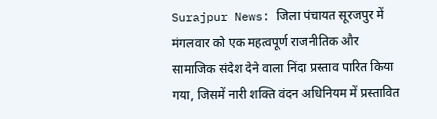Surajpur News: जिला पंचायत सूरजपुर में मंगलवार को एक महत्वपूर्ण राजनीतिक और सामाजिक संदेश देने वाला निंदा प्रस्ताव पारित किया गया, जिसमें नारी शक्ति वंदन अधिनियम में प्रस्तावित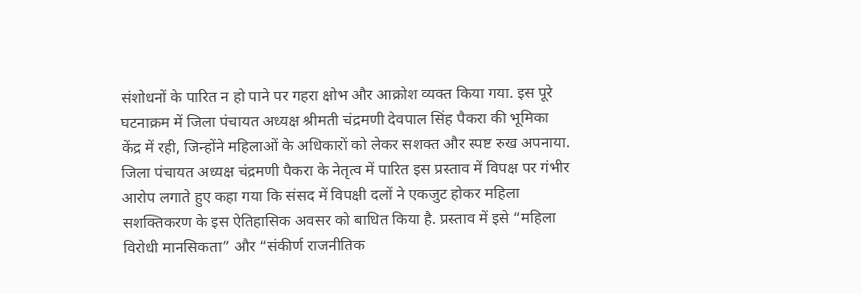संशोधनों के पारित न हो पाने पर गहरा क्षोभ और आक्रोश व्यक्त किया गया. इस पूरे घटनाक्रम में जिला पंचायत अध्यक्ष श्रीमती चंद्रमणी देवपाल सिंह पैकरा की भूमिका केंद्र में रही, जिन्होंने महिलाओं के अधिकारों को लेकर सशक्त और स्पष्ट रुख अपनाया.
जिला पंचायत अध्यक्ष चंद्रमणी पैकरा के नेतृत्व में पारित इस प्रस्ताव में विपक्ष पर गंभीर आरोप लगाते हुए कहा गया कि संसद में विपक्षी दलों ने एकजुट होकर महिला सशक्तिकरण के इस ऐतिहासिक अवसर को बाधित किया है. प्रस्ताव में इसे “महिला विरोधी मानसिकता” और “संकीर्ण राजनीतिक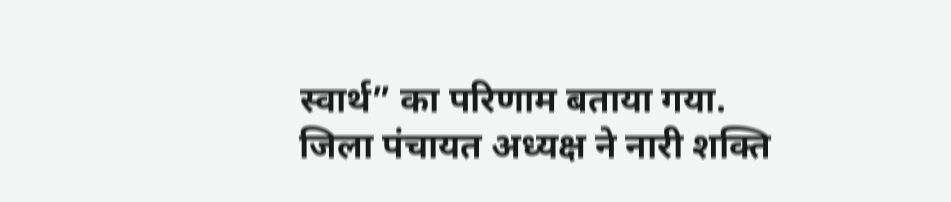स्वार्थ” का परिणाम बताया गया.
जिला पंचायत अध्यक्ष ने नारी शक्ति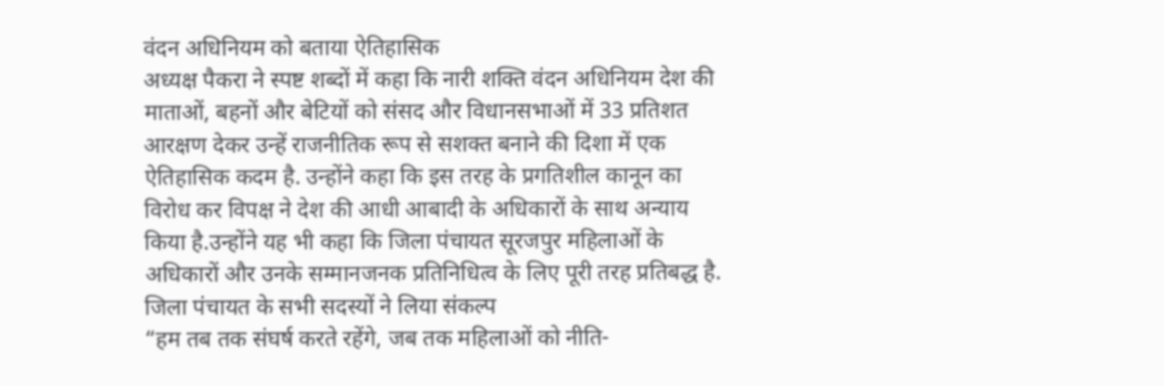वंदन अधिनियम को बताया ऐतिहासिक
अध्यक्ष पैकरा ने स्पष्ट शब्दों में कहा कि नारी शक्ति वंदन अधिनियम देश की माताओं, बहनों और बेटियों को संसद और विधानसभाओं में 33 प्रतिशत आरक्षण देकर उन्हें राजनीतिक रूप से सशक्त बनाने की दिशा में एक ऐतिहासिक कदम है. उन्होंने कहा कि इस तरह के प्रगतिशील कानून का विरोध कर विपक्ष ने देश की आधी आबादी के अधिकारों के साथ अन्याय किया है.उन्होंने यह भी कहा कि जिला पंचायत सूरजपुर महिलाओं के अधिकारों और उनके सम्मानजनक प्रतिनिधित्व के लिए पूरी तरह प्रतिबद्ध है.
जिला पंचायत के सभी सदस्यों ने लिया संकल्प
“हम तब तक संघर्ष करते रहेंगे, जब तक महिलाओं को नीति-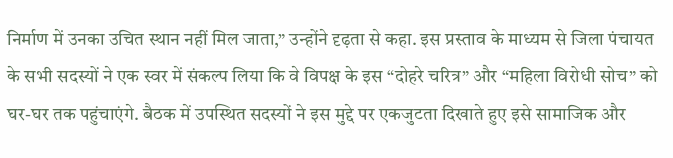निर्माण में उनका उचित स्थान नहीं मिल जाता,” उन्होंने दृढ़ता से कहा. इस प्रस्ताव के माध्यम से जिला पंचायत के सभी सदस्यों ने एक स्वर में संकल्प लिया कि वे विपक्ष के इस “दोहरे चरित्र” और “महिला विरोधी सोच” को घर-घर तक पहुंचाएंगे. बैठक में उपस्थित सदस्यों ने इस मुद्दे पर एकजुटता दिखाते हुए इसे सामाजिक और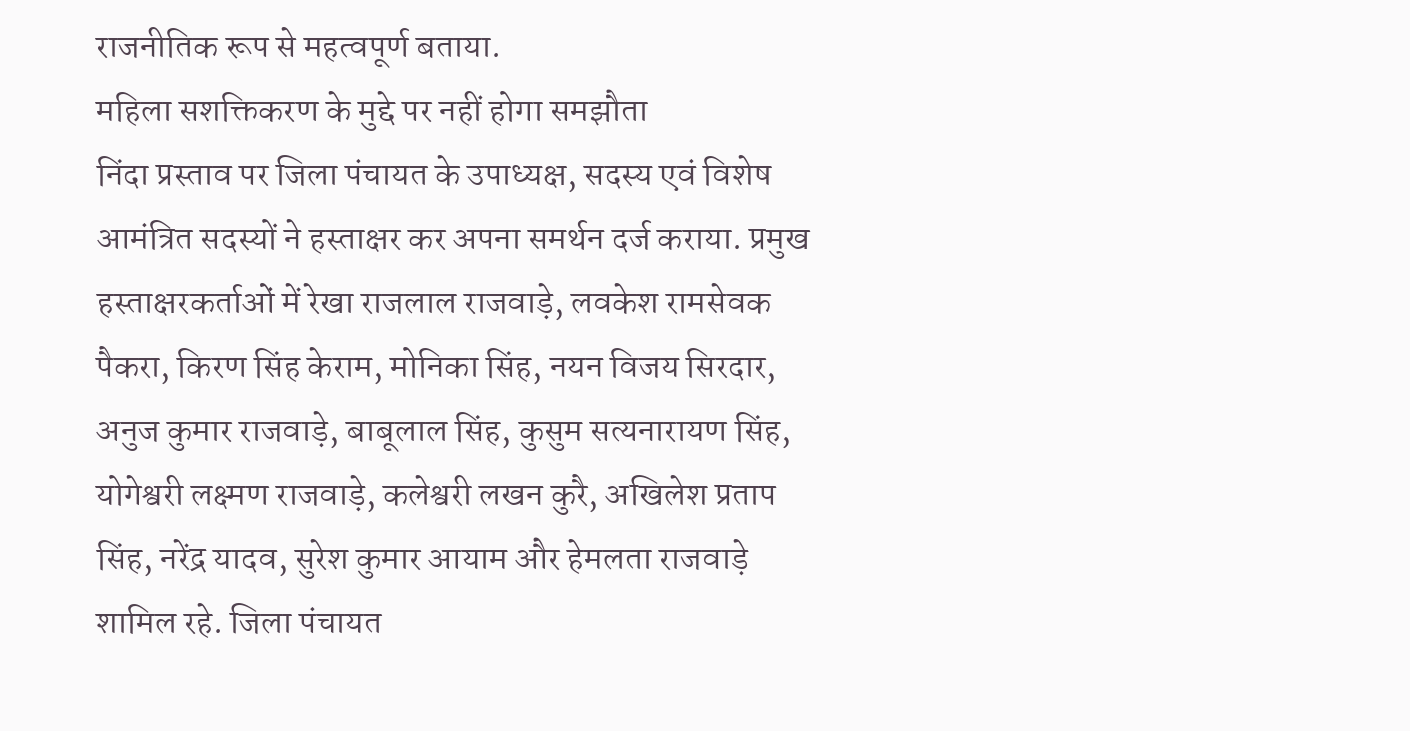राजनीतिक रूप से महत्वपूर्ण बताया.
महिला सशक्तिकरण के मुद्दे पर नहीं होगा समझौता
निंदा प्रस्ताव पर जिला पंचायत के उपाध्यक्ष, सदस्य एवं विशेष आमंत्रित सदस्यों ने हस्ताक्षर कर अपना समर्थन दर्ज कराया. प्रमुख हस्ताक्षरकर्ताओं में रेखा राजलाल राजवाड़े, लवकेश रामसेवक पैकरा, किरण सिंह केराम, मोनिका सिंह, नयन विजय सिरदार, अनुज कुमार राजवाड़े, बाबूलाल सिंह, कुसुम सत्यनारायण सिंह, योगेश्वरी लक्ष्मण राजवाड़े, कलेश्वरी लखन कुरै, अखिलेश प्रताप सिंह, नरेंद्र यादव, सुरेश कुमार आयाम और हेमलता राजवाड़े शामिल रहे. जिला पंचायत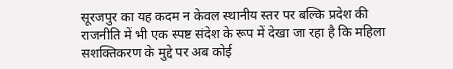सूरजपुर का यह कदम न केवल स्थानीय स्तर पर बल्कि प्रदेश की राजनीति में भी एक स्पष्ट संदेश के रूप में देखा जा रहा है कि महिला सशक्तिकरण के मुद्दे पर अब कोई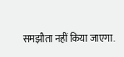समझौता नहीं किया जाएगा.